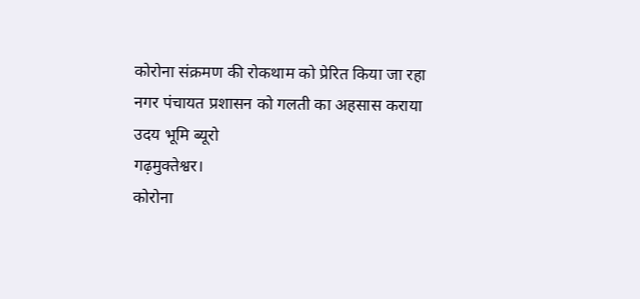कोरोना संक्रमण की रोकथाम को प्रेरित किया जा रहा
नगर पंचायत प्रशासन को गलती का अहसास कराया
उदय भूमि ब्यूरो
गढ़मुक्तेश्वर।
कोरोना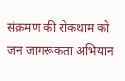संक्रमण की रोकथाम को जन जागरूकता अभियान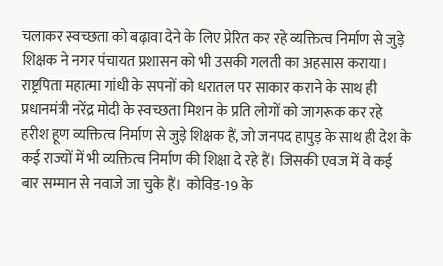चलाकर स्वच्छता को बढ़ावा देने के लिए प्रेरित कर रहे व्यक्तित्व निर्माण से जुड़े शिक्षक ने नगर पंचायत प्रशासन को भी उसकी गलती का अहसास कराया। राष्ट्रपिता महात्मा गांधी के सपनों को धरातल पर साकार कराने के साथ ही प्रधानमंत्री नरेंद्र मोदी के स्वच्छता मिशन के प्रति लोगों को जागरूक कर रहे हरीश हूण व्यक्तित्व निर्माण से जुड़े शिक्षक हैं, जो जनपद हापुड़ के साथ ही देश के कई राज्यों में भी व्यक्तित्व निर्माण की शिक्षा दे रहे हैं। जिसकी एवज में वे कई बार सम्मान से नवाजे जा चुके हैं। कोविड-19 के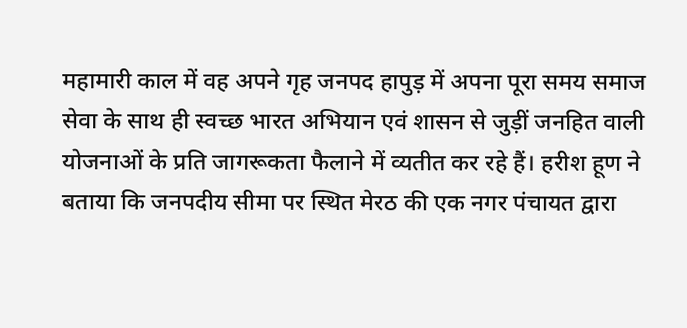महामारी काल में वह अपने गृह जनपद हापुड़ में अपना पूरा समय समाज सेवा के साथ ही स्वच्छ भारत अभियान एवं शासन से जुड़ीं जनहित वाली योजनाओं के प्रति जागरूकता फैलाने में व्यतीत कर रहे हैं। हरीश हूण ने बताया कि जनपदीय सीमा पर स्थित मेरठ की एक नगर पंचायत द्वारा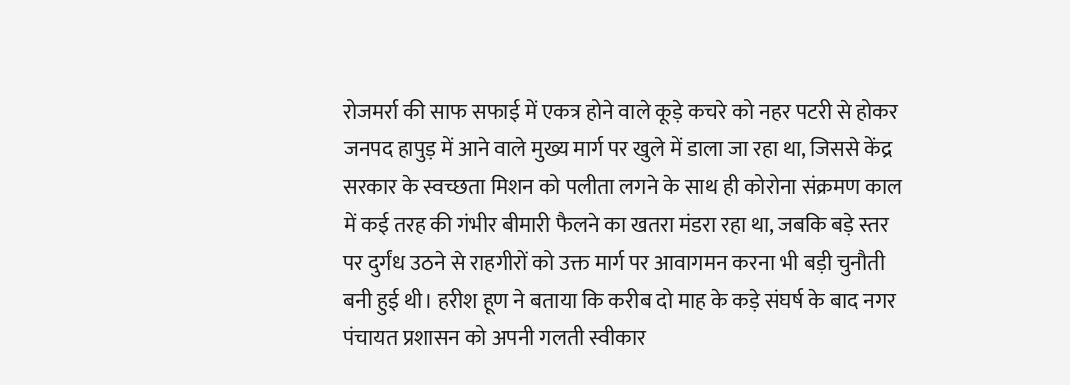रोजमर्रा की साफ सफाई में एकत्र होने वाले कूड़े कचरे को नहर पटरी से होकर जनपद हापुड़ में आने वाले मुख्य मार्ग पर खुले में डाला जा रहा था, जिससे केंद्र सरकार के स्वच्छता मिशन को पलीता लगने के साथ ही कोरोना संक्रमण काल में कई तरह की गंभीर बीमारी फैलने का खतरा मंडरा रहा था, जबकि बड़े स्तर पर दुर्गंध उठने से राहगीरों को उक्त मार्ग पर आवागमन करना भी बड़ी चुनौती बनी हुई थी। हरीश हूण ने बताया कि करीब दो माह के कड़े संघर्ष के बाद नगर पंचायत प्रशासन को अपनी गलती स्वीकार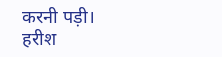करनी पड़ी। हरीश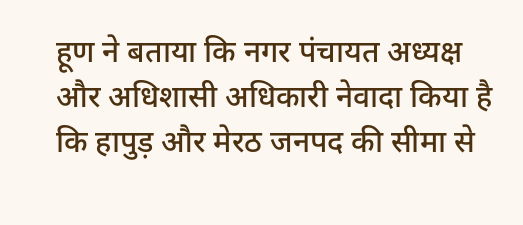हूण ने बताया कि नगर पंचायत अध्यक्ष और अधिशासी अधिकारी नेवादा किया है कि हापुड़ और मेरठ जनपद की सीमा से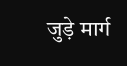जुड़े मार्ग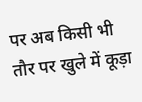पर अब किसी भी तौर पर खुले में कूड़ा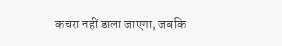कचरा नहीं डाला जाएगा, जबकि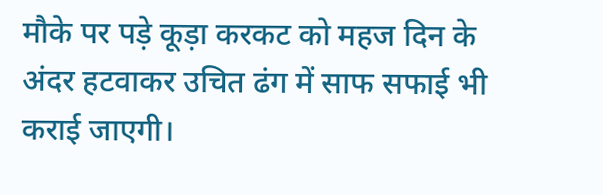मौके पर पड़े कूड़ा करकट को महज दिन के अंदर हटवाकर उचित ढंग में साफ सफाई भी कराई जाएगी।